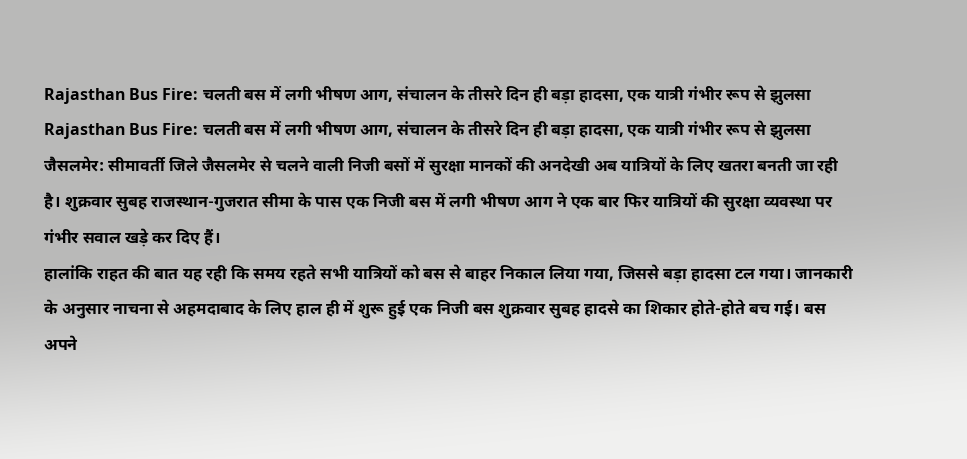Rajasthan Bus Fire: चलती बस में लगी भीषण आग, संचालन के तीसरे दिन ही बड़ा हादसा, एक यात्री गंभीर रूप से झुलसा
Rajasthan Bus Fire: चलती बस में लगी भीषण आग, संचालन के तीसरे दिन ही बड़ा हादसा, एक यात्री गंभीर रूप से झुलसा
जैसलमेर: सीमावर्ती जिले जैसलमेर से चलने वाली निजी बसों में सुरक्षा मानकों की अनदेखी अब यात्रियों के लिए खतरा बनती जा रही है। शुक्रवार सुबह राजस्थान-गुजरात सीमा के पास एक निजी बस में लगी भीषण आग ने एक बार फिर यात्रियों की सुरक्षा व्यवस्था पर गंभीर सवाल खड़े कर दिए हैं।
हालांकि राहत की बात यह रही कि समय रहते सभी यात्रियों को बस से बाहर निकाल लिया गया, जिससे बड़ा हादसा टल गया। जानकारी के अनुसार नाचना से अहमदाबाद के लिए हाल ही में शुरू हुई एक निजी बस शुक्रवार सुबह हादसे का शिकार होते-होते बच गई। बस अपने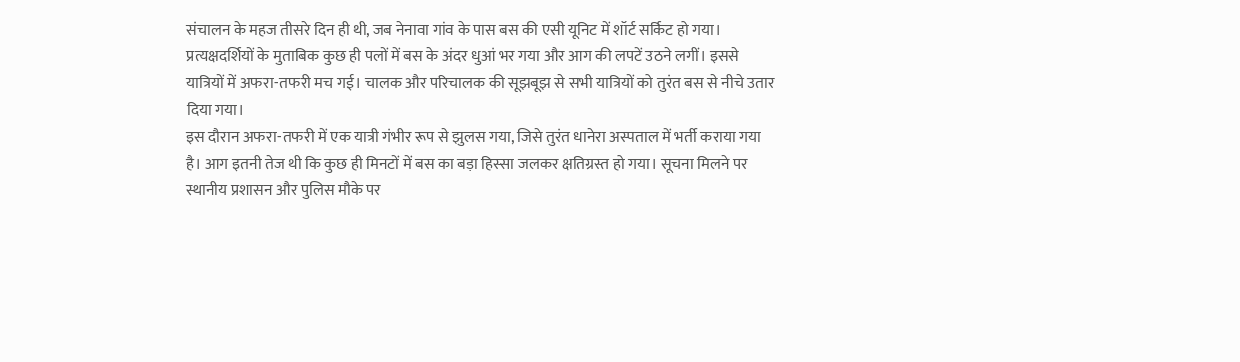संचालन के महज तीसरे दिन ही थी, जब नेनावा गांव के पास बस की एसी यूनिट में शॉर्ट सर्किट हो गया।
प्रत्यक्षदर्शियों के मुताबिक कुछ ही पलों में बस के अंदर धुआं भर गया और आग की लपटें उठने लगीं। इससे यात्रियों में अफरा-तफरी मच गई। चालक और परिचालक की सूझबूझ से सभी यात्रियों को तुरंत बस से नीचे उतार दिया गया।
इस दौरान अफरा-तफरी में एक यात्री गंभीर रूप से झुलस गया, जिसे तुरंत धानेरा अस्पताल में भर्ती कराया गया है। आग इतनी तेज थी कि कुछ ही मिनटों में बस का बड़ा हिस्सा जलकर क्षतिग्रस्त हो गया। सूचना मिलने पर स्थानीय प्रशासन और पुलिस मौके पर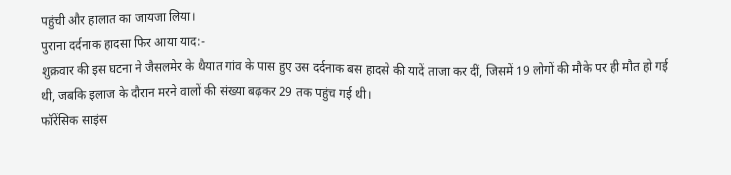पहुंची और हालात का जायजा लिया।
पुराना दर्दनाक हादसा फिर आया याद:-
शुक्रवार की इस घटना ने जैसलमेर के थैयात गांव के पास हुए उस दर्दनाक बस हादसे की यादें ताजा कर दीं, जिसमें 19 लोगों की मौके पर ही मौत हो गई थी, जबकि इलाज के दौरान मरने वालों की संख्या बढ़कर 29 तक पहुंच गई थी।
फॉरेंसिक साइंस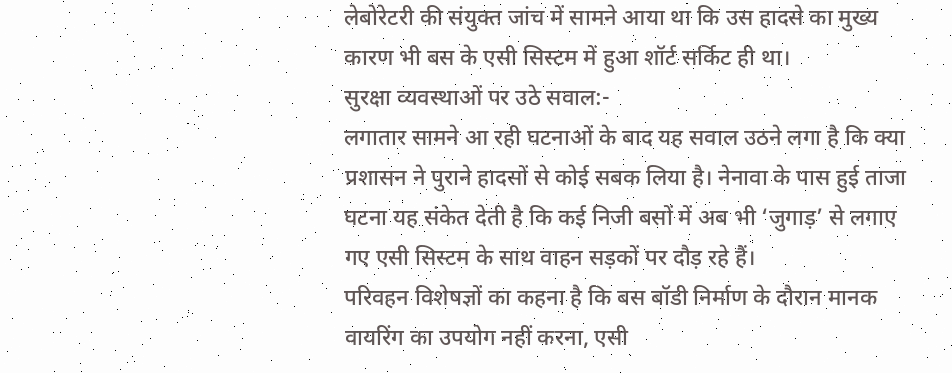लेबोरेटरी की संयुक्त जांच में सामने आया था कि उस हादसे का मुख्य कारण भी बस के एसी सिस्टम में हुआ शॉर्ट सर्किट ही था।
सुरक्षा व्यवस्थाओं पर उठे सवाल:-
लगातार सामने आ रही घटनाओं के बाद यह सवाल उठने लगा है कि क्या प्रशासन ने पुराने हादसों से कोई सबक लिया है। नेनावा के पास हुई ताजा घटना यह संकेत देती है कि कई निजी बसों में अब भी ‘जुगाड़’ से लगाए गए एसी सिस्टम के साथ वाहन सड़कों पर दौड़ रहे हैं।
परिवहन विशेषज्ञों का कहना है कि बस बॉडी निर्माण के दौरान मानक वायरिंग का उपयोग नहीं करना, एसी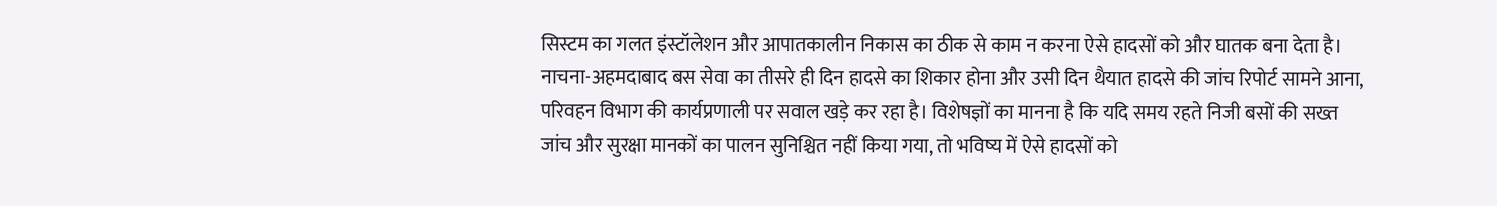सिस्टम का गलत इंस्टॉलेशन और आपातकालीन निकास का ठीक से काम न करना ऐसे हादसों को और घातक बना देता है।
नाचना-अहमदाबाद बस सेवा का तीसरे ही दिन हादसे का शिकार होना और उसी दिन थैयात हादसे की जांच रिपोर्ट सामने आना, परिवहन विभाग की कार्यप्रणाली पर सवाल खड़े कर रहा है। विशेषज्ञों का मानना है कि यदि समय रहते निजी बसों की सख्त जांच और सुरक्षा मानकों का पालन सुनिश्चित नहीं किया गया, तो भविष्य में ऐसे हादसों को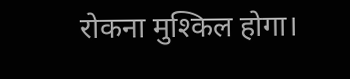रोकना मुश्किल होगा।